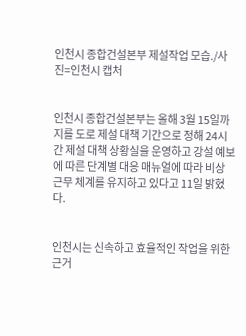인천시 종합건설본부 제설작업 모습./사진=인천시 캡처


인천시 종합건설본부는 올해 3월 15일까지를 도로 제설 대책 기간으로 정해 24시간 제설 대책 상황실을 운영하고 강설 예보에 따른 단계별 대응 매뉴얼에 따라 비상 근무 체계를 유지하고 있다고 11일 밝혔다.


인천시는 신속하고 효율적인 작업을 위한 근거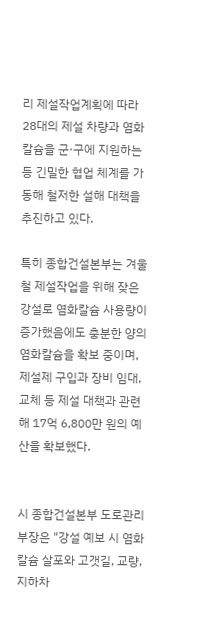리 제설작업계획에 따라 28대의 제설 차량과 염화칼슘을 군·구에 지원하는 등 긴밀한 협업 체계를 가동해 철저한 설해 대책을 추진하고 있다.

특히 종합건설본부는 겨울철 제설작업을 위해 잦은 강설로 염화칼슘 사용량이 증가했음에도 충분한 양의 염화칼슘을 확보 중이며, 제설제 구입과 장비 임대, 교체 등 제설 대책과 관련해 17억 6,800만 원의 예산을 확보했다.


시 종합건설본부 도로관리부장은 "강설 예보 시 염화칼슘 살포와 고갯길, 교량, 지하차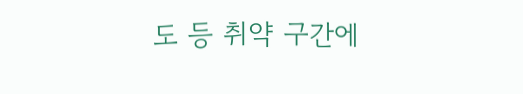도 등 취약 구간에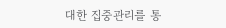대한 집중관리를 통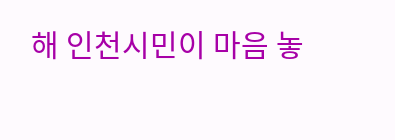해 인천시민이 마음 놓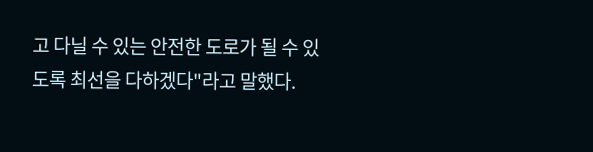고 다닐 수 있는 안전한 도로가 될 수 있도록 최선을 다하겠다"라고 말했다.